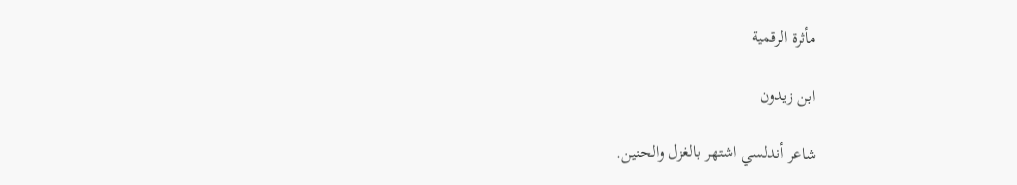مأثرة الرقمية

ابن زيدون

شاعر أندلسي اشتهر بالغزل والحنين.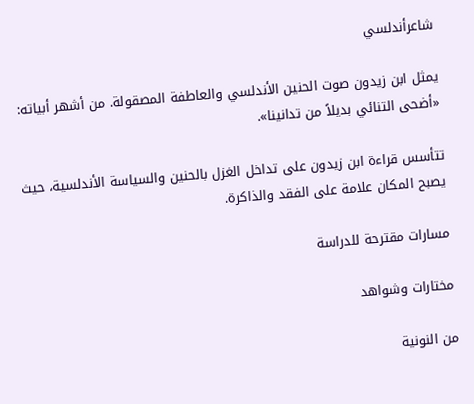شاعرأندلسي

يمثل ابن زيدون صوت الحنين الأندلسي والعاطفة المصقولة. من أشهر أبياته: «أضحى التنائي بديلاً من تدانينا».

تتأسس قراءة ابن زيدون على تداخل الغزل بالحنين والسياسة الأندلسية، حيث يصبح المكان علامة على الفقد والذاكرة.

مسارات مقترحة للدراسة

مختارات وشواهد

من النونية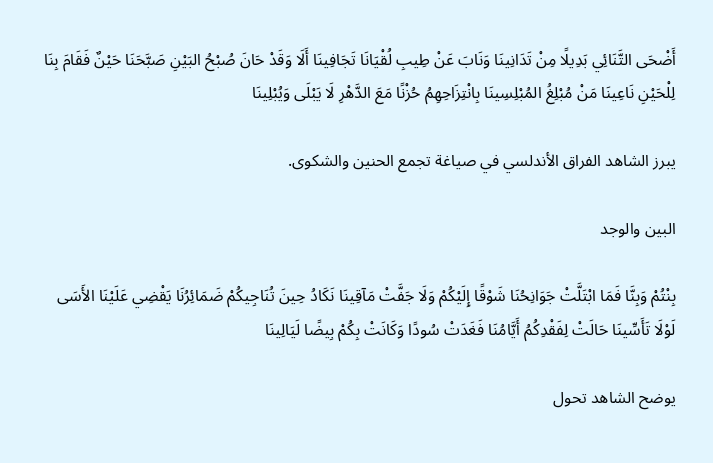أَضْحَى التَّنَائِي بَدِيلًا مِنْ تَدَانِينَا وَنَابَ عَنْ طِيبِ لُقْيَانَا تَجَافِينَا أَلَا وَقَدْ حَانَ صُبْحُ البَيْنِ صَبَّحَنَا حَيْنٌ فَقَامَ بِنَا لِلْحَيْنِ نَاعِينَا مَنْ مُبْلِغُ المُبْلِسِينَا بِانْتِزَاحِهِمُ حُزْنًا مَعَ الدَّهْرِ لَا يَبْلَى وَيُبْلِينَا

يبرز الشاهد الفراق الأندلسي في صياغة تجمع الحنين والشكوى.

البين والوجد

بِنْتُمْ وَبِنَّا فَمَا ابْتَلَّتْ جَوَانِحُنَا شَوْقًا إِلَيْكُمْ وَلَا جَفَّتْ مَآقِينَا نَكَادُ حِينَ تُنَاجِيكُمْ ضَمَائِرُنَا يَقْضِي عَلَيْنَا الأَسَى لَوْلَا تَأَسِّينَا حَالَتْ لِفَقْدِكُمُ أَيَّامُنَا فَغَدَتْ سُودًا وَكَانَتْ بِكُمْ بِيضًا لَيَالِينَا

يوضح الشاهد تحول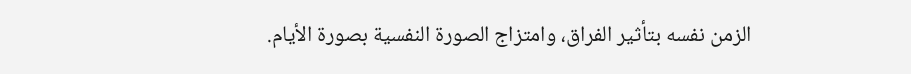الزمن نفسه بتأثير الفراق، وامتزاج الصورة النفسية بصورة الأيام.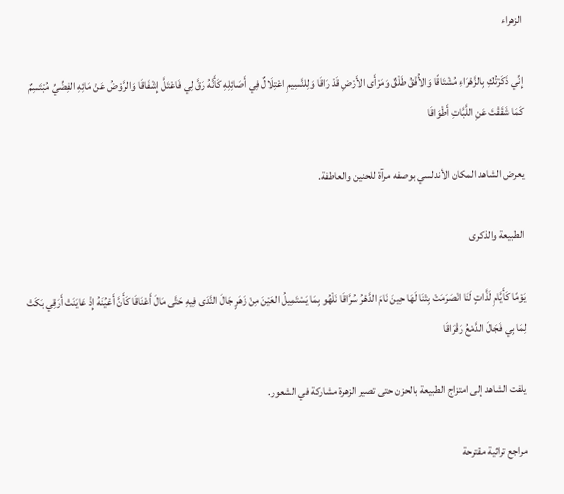الزهراء

إِنِّي ذَكَرْتُكِ بِالزَّهْرَاءِ مُشْتَاقًا وَالأُفْقُ طَلْقٌ وَمَرْأَى الأَرْضِ قَدْ رَاقَا وَلِلنَّسِيمِ اعْتِلَالٌ فِي أَصَائِلِهِ كَأَنَّهُ رَقَّ لِي فَاعْتَلَّ إِشْفَاقَا وَالرَّوْضُ عَنْ مَائِهِ الفِضِّيِّ مُبْتَسِمٌ كَمَا شَقَقْتَ عَنِ اللَّبَّاتِ أَطْوَاقَا

يعرض الشاهد المكان الأندلسي بوصفه مرآة للحنين والعاطفة.

الطبيعة والذكرى

يَوْمًا كَأَيَّامِ لَذَّاتٍ لَنَا انْصَرَمَتْ بِتْنَا لَهَا حِينَ نَامَ الدَّهْرُ سُرَّاقَا نَلْهُو بِمَا يَسْتَمِيلُ العَيْنَ مِنْ زَهَرٍ جَالَ النَّدَى فِيهِ حَتَّى مَالَ أَعْنَاقَا كَأَنَّ أَعْيُنَهُ إِذْ عَايَنَتْ أَرَقِي بَكَتْ لِمَا بِي فَجَالَ الدَّمْعُ رَقْرَاقَا

يلفت الشاهد إلى امتزاج الطبيعة بالحزن حتى تصير الزهرة مشاركة في الشعور.

مراجع تراثية مقترحة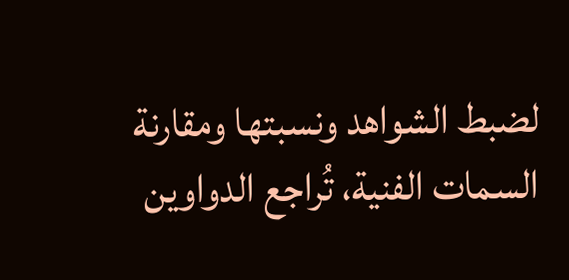لضبط الشواهد ونسبتها ومقارنة السمات الفنية، تُراجع الدواوين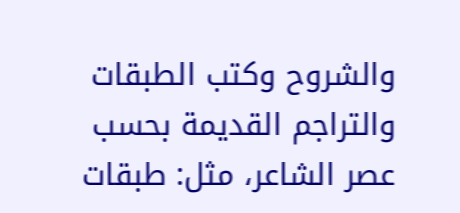والشروح وكتب الطبقات والتراجم القديمة بحسب عصر الشاعر، مثل: طبقات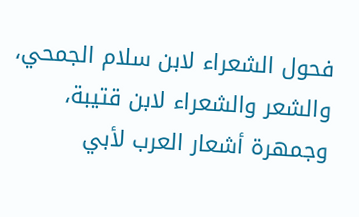فحول الشعراء لابن سلام الجمحي، والشعر والشعراء لابن قتيبة، وجمهرة أشعار العرب لأبي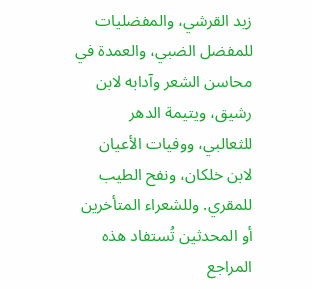زيد القرشي، والمفضليات للمفضل الضبي، والعمدة في محاسن الشعر وآدابه لابن رشيق، ويتيمة الدهر للثعالبي، ووفيات الأعيان لابن خلكان، ونفح الطيب للمقري. وللشعراء المتأخرين أو المحدثين تُستفاد هذه المراجع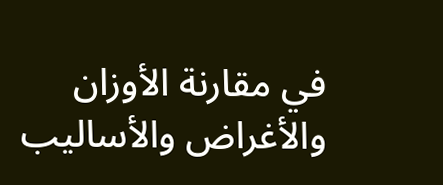في مقارنة الأوزان والأغراض والأساليب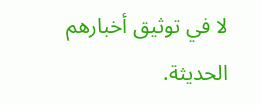لا في توثيق أخبارهم الحديثة.